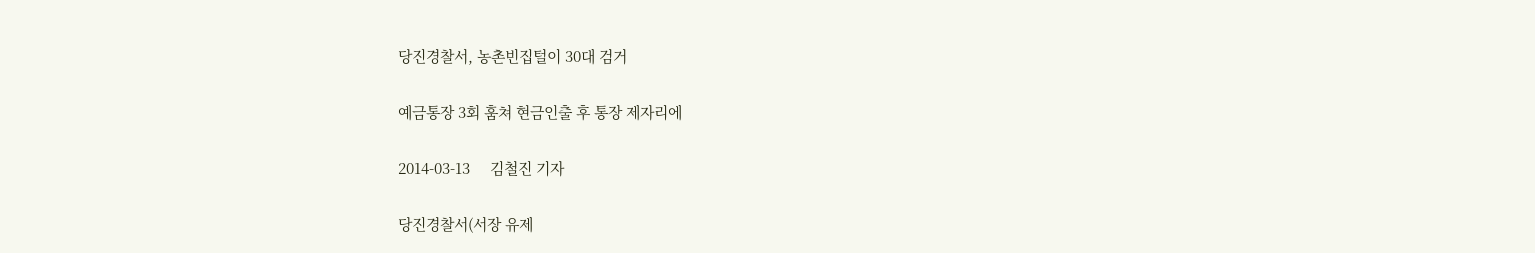당진경찰서, 농촌빈집털이 30대 검거

예금통장 3회 훔쳐 현금인출 후 통장 제자리에

2014-03-13     김철진 기자

당진경찰서(서장 유제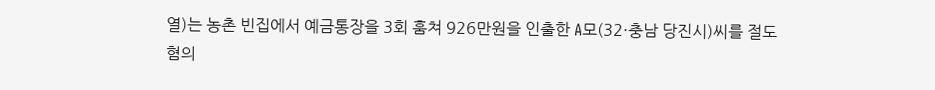열)는 농촌 빈집에서 예금통장을 3회 훔쳐 926만원을 인출한 A모(32·충남 당진시)씨를 절도혐의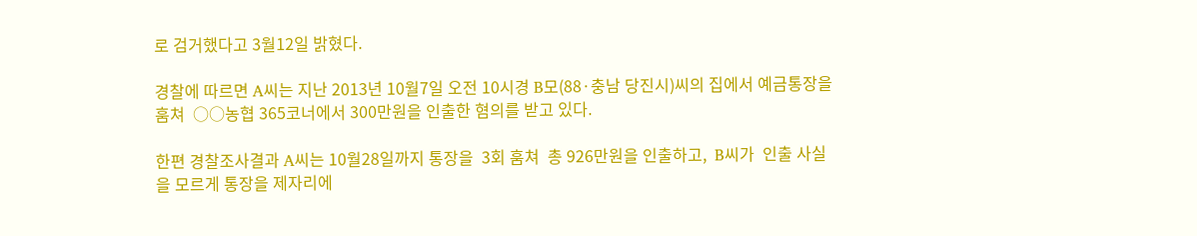로 검거했다고 3월12일 밝혔다.

경찰에 따르면 A씨는 지난 2013년 10월7일 오전 10시경 B모(88·충남 당진시)씨의 집에서 예금통장을 훔쳐  ○○농협 365코너에서 300만원을 인출한 혐의를 받고 있다.

한편 경찰조사결과 A씨는 10월28일까지 통장을  3회 훔쳐  총 926만원을 인출하고,  B씨가  인출 사실을 모르게 통장을 제자리에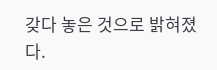갖다 놓은 것으로 밝혀졌다.